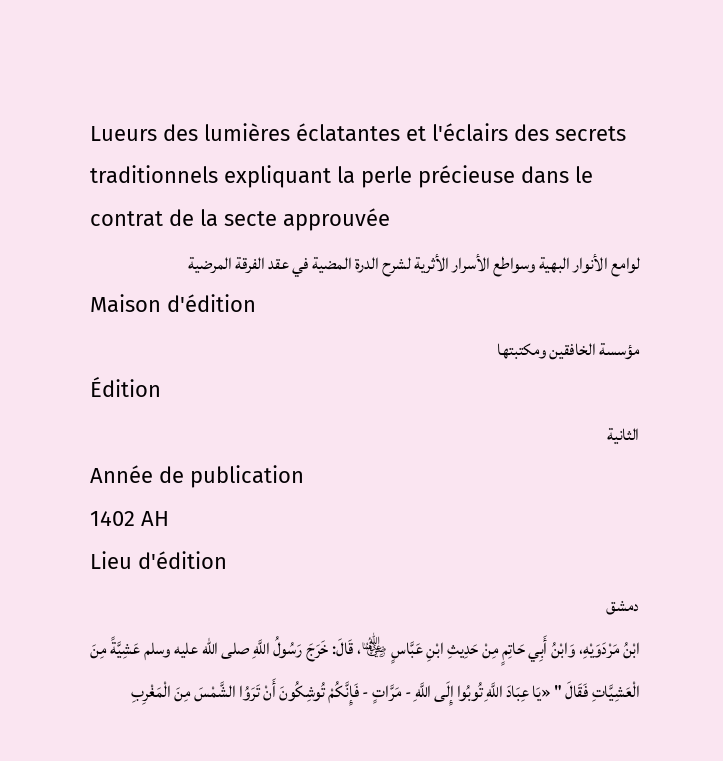Lueurs des lumières éclatantes et l'éclairs des secrets traditionnels expliquant la perle précieuse dans le contrat de la secte approuvée
لوامع الأنوار البهية وسواطع الأسرار الأثرية لشرح الدرة المضية في عقد الفرقة المرضية
Maison d'édition
مؤسسة الخافقين ومكتبتها
Édition
الثانية
Année de publication
1402 AH
Lieu d'édition
دمشق
ابْنُ مَرْدَوَيْهِ، وَابْنُ أَبِي حَاتِمٍ مِنْ حَدِيثِ ابْنِ عَبَّاسٍ ﵄، قَالَ: خَرَجَ رَسُولُ اللَّهِ صلى الله عليه وسلم عَشِيَّةً مِنَ الْعَشِيَّاتِ فَقَالَ " «يَا عِبَادَ اللَّهِ تُوبُوا إِلَى اللَّهِ - مَرَّاتٍ - فَإِنَّكُمْ تُوشِكُونَ أَنْ تَرَوُا الشَّمْسَ مِنَ الْمَغْرِبِ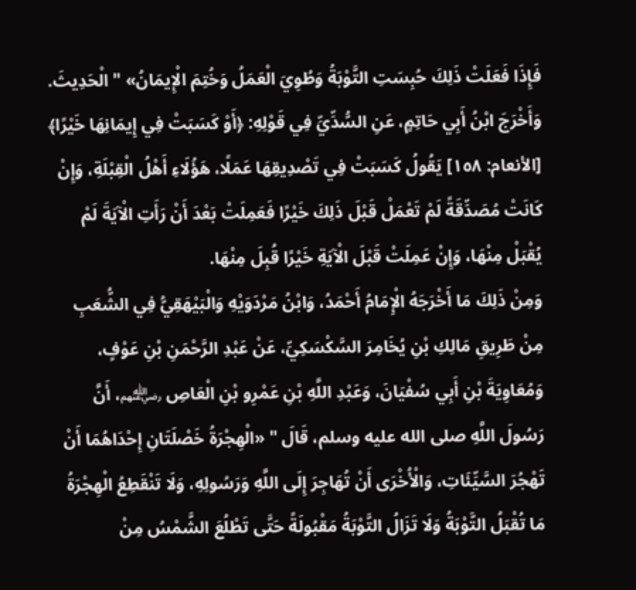فَإِذَا فَعَلَتْ ذَلِكَ حُبِسَتِ التَّوْبَةُ وَطُوِيَ الْعَمَلُ وَخُتِمَ الْإِيمَانُ» " الْحَدِيثَ.
وَأَخْرَجَ ابْنُ أَبِي حَاتِمٍ، عَنِ السُّدِّيِّ فِي قَوْلِهِ: ﴿أَوْ كَسَبَتْ فِي إِيمَانِهَا خَيْرًا﴾ [الأنعام: ١٥٨] يَقُولُ كَسَبَتْ فِي تَصْدِيقِهَا عَمَلًا، هَؤُلَاءِ أَهْلُ الْقِبْلَةِ، وَإِنْ كَانَتْ مُصَدِّقَةً لَمْ تَعْمَلْ قَبْلَ ذَلِكَ خَيْرًا فَعَمِلَتْ بَعْدَ أَنْ رَأَتِ الْآيَةَ لَمْ يُقْبَلْ مِنْهَا، وَإِنْ عَمِلَتْ قَبْلَ الْآيَةِ خَيْرًا قُبِلَ مِنْهَا.
وَمِنْ ذَلِكَ مَا أَخْرَجَهُ الْإِمَامُ أَحْمَدُ، وَابْنُ مَرْدَوَيْهِ وَالْبَيْهَقِيُّ فِي الشُّعَبِ مِنْ طَرِيقِ مَالِكِ بْنِ يُخَامِرَ السَّكْسَكِيِّ، عَنْ عَبْدِ الرَّحْمَنِ بْنِ عَوْفٍ، وَمُعَاوِيَةَ بْنِ أَبِي سُفْيَانَ، وَعَبْدِ اللَّهِ بْنِ عَمْرِو بْنِ الْعَاصِ ﵃، أَنَّ رَسُولَ اللَّهِ صلى الله عليه وسلم، قَالَ " «الْهِجْرَةُ خَصْلَتَانِ إِحْدَاهُمَا أَنْ تَهْجُرَ السَّيِّئَاتِ، وَالْأُخْرَى أَنْ تُهَاجِرَ إِلَى اللَّهِ وَرَسُولِهِ، وَلَا تَنْقَطِعُ الْهِجْرَةُ مَا تُقْبَلُ التَّوْبَةُ وَلَا تَزَالُ التَّوْبَةُ مَقْبُولَةً حَتَّى تَطْلُعَ الشَّمْسُ مِنْ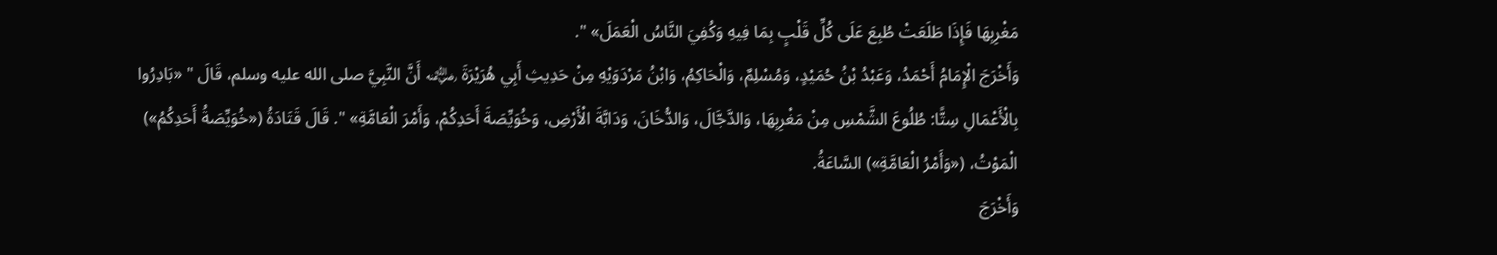مَغْرِبِهَا فَإِذَا طَلَعَتْ طُبِعَ عَلَى كُلِّ قَلْبٍ بِمَا فِيهِ وَكُفِيَ النَّاسُ الْعَمَلَ» ".
وَأَخْرَجَ الْإِمَامُ أَحْمَدُ، وَعَبْدُ بْنُ حُمَيْدٍ، وَمُسْلِمٌ، وَالْحَاكِمُ، وَابْنُ مَرْدَوَيْهِ مِنْ حَدِيثِ أَبِي هُرَيْرَةَ ﵁ أَنَّ النَّبِيَّ صلى الله عليه وسلم، قَالَ " «بَادِرُوا بِالْأَعْمَالِ سِتًّا: طُلُوعَ الشَّمْسِ مِنْ مَغْرِبِهَا، وَالدَّجَّالَ، وَالدُّخَانَ، وَدَابَّةَ الْأَرْضِ، وَخُوَيِّصَةَ أَحَدِكُمْ، وَأَمْرَ الْعَامَّةِ» ". قَالَ قَتَادَةُ («خُوَيِّصَةُ أَحَدِكُمُ») الْمَوْتُ، («وَأَمْرُ الْعَامَّةِ») السَّاعَةُ.
وَأَخْرَجَ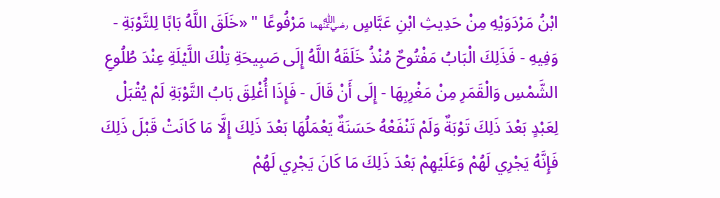ابْنُ مَرْدَوَيْهِ مِنْ حَدِيثِ ابْنِ عَبَّاسٍ ﵄ مَرْفُوعًا " «خَلَقَ اللَّهُ بَابًا لِلتَّوْبَةِ - وَفِيهِ - فَذَلِكَ الْبَابُ مَفْتُوحٌ مُنْذُ خَلَقَهُ اللَّهُ إِلَى صَبِيحَةِ تِلْكَ اللَّيْلَةِ عِنْدَ طُلُوعِ الشَّمْسِ وَالْقَمَرِ مِنْ مَغْرِبِهَا - إِلَى أَنْ قَالَ - فَإِذَا أُغْلِقَ بَابُ التَّوْبَةِ لَمْ يُقْبَلْ لِعَبْدٍ بَعْدَ ذَلِكَ تَوْبَةٌ وَلَمْ تَنْفَعْهُ حَسَنَةٌ يَعْمَلُهَا بَعْدَ ذَلِكَ إِلَّا مَا كَانَتْ قَبْلَ ذَلِكَ فَإِنَّهُ يَجْرِي لَهُمْ وَعَلَيْهِمْ بَعْدَ ذَلِكَ مَا كَانَ يَجْرِي لَهُمْ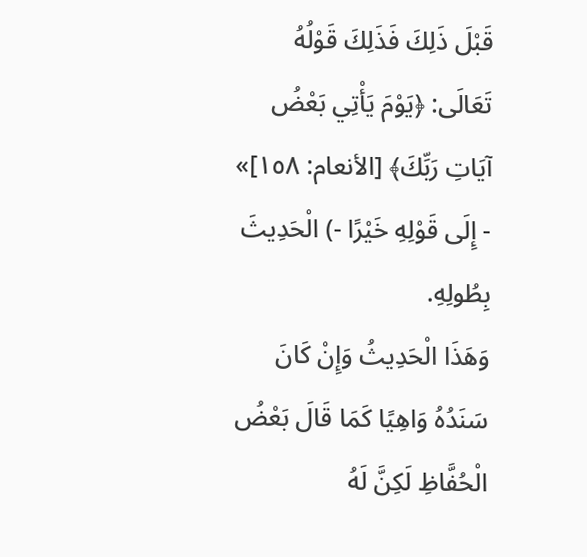قَبْلَ ذَلِكَ فَذَلِكَ قَوْلُهُ تَعَالَى: ﴿يَوْمَ يَأْتِي بَعْضُ آيَاتِ رَبِّكَ﴾ [الأنعام: ١٥٨]» - إِلَى قَوْلِهِ خَيْرًا -) الْحَدِيثَ بِطُولِهِ.
وَهَذَا الْحَدِيثُ وَإِنْ كَانَ سَنَدُهُ وَاهِيًا كَمَا قَالَ بَعْضُ الْحُفَّاظِ لَكِنَّ لَهُ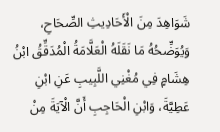شَوَاهِدَ مِنَ الْأَحَادِيثِ الصِّحَاحِ، وَيُوَضِّحُهُ مَا نَقَلَهُ الْعَلَّامَةُ الْمُدَقِّقُ ابْنُ هِشَامٍ فِي مُغْنِي اللَّبِيبِ عَنِ ابْنِ عَطِيَّةَ، وَابْنِ الْحَاجِبِ أَنَّ الْآيَةَ مِنْ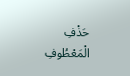حَذْفِ الْمَعْطُوفِ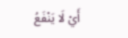أَيْ لَا يَنْفَعُ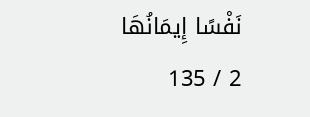نَفْسًا إِيمَانُهَا
2 / 135